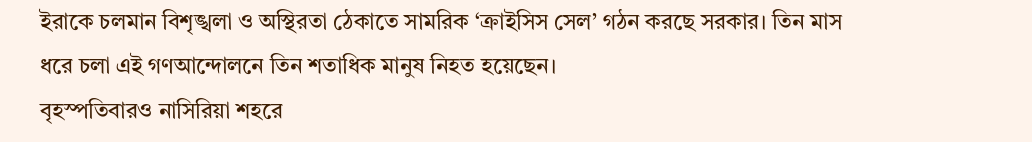ইরাকে চলমান বিশৃঙ্খলা ও অস্থিরতা ঠেকাতে সামরিক ‘ক্রাইসিস সেল’ গঠন করছে সরকার। তিন মাস ধরে চলা এই গণআন্দোলনে তিন শতাধিক মানুষ নিহত হয়েছেন।
বৃহস্পতিবারও নাসিরিয়া শহরে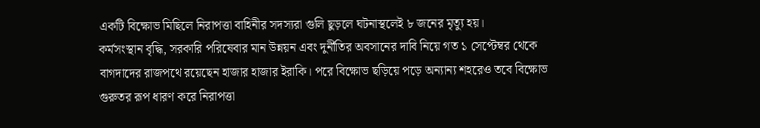একটি বিক্ষোভ মিছিলে নিরাপত্তা বাহিনীর সদস্যরা গুলি ছুড়লে ঘটনাস্থলেই ৮ জনের মৃত্যু হয়।
কর্মসংস্থান বৃদ্ধি, সরকারি পরিষেবার মান উন্নয়ন এবং দুর্নীতির অবসানের দাবি নিয়ে গত ১ সেপ্টেম্বর থেকে বাগদাদের রাজপথে রয়েছেন হাজার হাজার ইরাকি। পরে বিক্ষোভ ছড়িয়ে পড়ে অন্যান্য শহরেও তবে বিক্ষোভ গুরুতর রূপ ধারণ করে নিরাপত্তা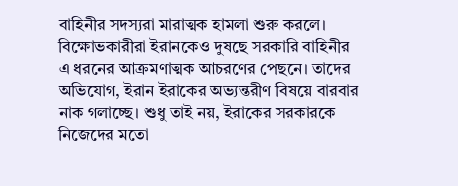বাহিনীর সদস্যরা মারাত্মক হামলা শুরু করলে।
বিক্ষোভকারীরা ইরানকেও দুষছে সরকারি বাহিনীর এ ধরনের আক্রমণাত্মক আচরণের পেছনে। তাদের অভিযোগ, ইরান ইরাকের অভ্যন্তরীণ বিষয়ে বারবার নাক গলাচ্ছে। শুধু তাই নয়, ইরাকের সরকারকে নিজেদের মতো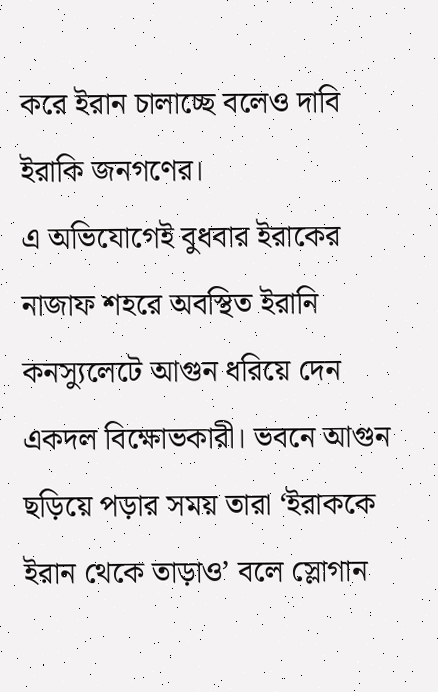করে ইরান চালাচ্ছে বলেও দাবি ইরাকি জনগণের।
এ অভিযোগেই বুধবার ইরাকের নাজাফ শহরে অবস্থিত ইরানি কনস্যুলেটে আগুন ধরিয়ে দেন একদল বিক্ষোভকারী। ভবনে আগুন ছড়িয়ে পড়ার সময় তারা ‘ইরাককে ইরান থেকে তাড়াও’ বলে স্লোগান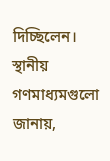দিচ্ছিলেন।
স্থানীয় গণমাধ্যমগুলো জানায়,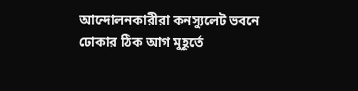আন্দোলনকারীরা কনস্যুলেট ভবনে ঢোকার ঠিক আগ মুহূর্তে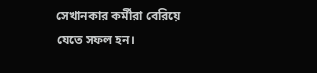সেখানকার কর্মীরা বেরিয়ে যেতে সফল হন।